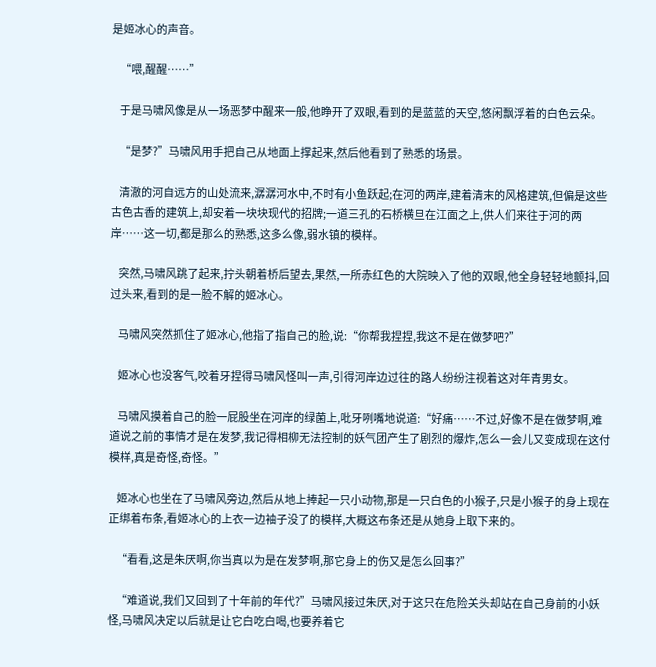是姬冰心的声音。

    “喂,醒醒……”

    于是马啸风像是从一场恶梦中醒来一般,他睁开了双眼,看到的是蓝蓝的天空,悠闲飘浮着的白色云朵。

    “是梦?”马啸风用手把自己从地面上撑起来,然后他看到了熟悉的场景。

    清澈的河自远方的山处流来,潺潺河水中,不时有小鱼跃起;在河的两岸,建着清末的风格建筑,但偏是这些古色古香的建筑上,却安着一块块现代的招牌;一道三孔的石桥横旦在江面之上,供人们来往于河的两岸……这一切,都是那么的熟悉,这多么像,弱水镇的模样。

    突然,马啸风跳了起来,拧头朝着桥后望去,果然,一所赤红色的大院映入了他的双眼,他全身轻轻地颤抖,回过头来,看到的是一脸不解的姬冰心。

    马啸风突然抓住了姬冰心,他指了指自己的脸,说:“你帮我捏捏,我这不是在做梦吧?”

    姬冰心也没客气,咬着牙捏得马啸风怪叫一声,引得河岸边过往的路人纷纷注视着这对年青男女。

    马啸风摸着自己的脸一屁股坐在河岸的绿菌上,吡牙咧嘴地说道:“好痛……不过,好像不是在做梦啊,难道说之前的事情才是在发梦,我记得相柳无法控制的妖气团产生了剧烈的爆炸,怎么一会儿又变成现在这付模样,真是奇怪,奇怪。”

    姬冰心也坐在了马啸风旁边,然后从地上捧起一只小动物,那是一只白色的小猴子,只是小猴子的身上现在正绑着布条,看姬冰心的上衣一边袖子没了的模样,大概这布条还是从她身上取下来的。

    “看看,这是朱厌啊,你当真以为是在发梦啊,那它身上的伤又是怎么回事?”

    “难道说,我们又回到了十年前的年代?”马啸风接过朱厌,对于这只在危险关头却站在自己身前的小妖怪,马啸风决定以后就是让它白吃白喝,也要养着它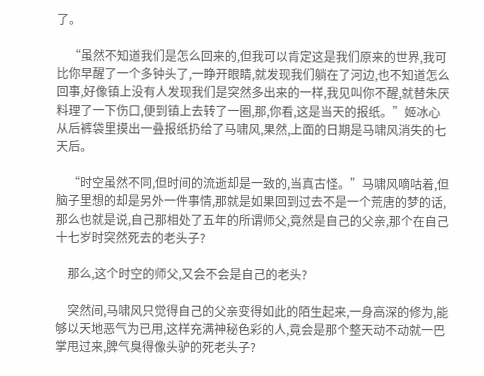了。

    “虽然不知道我们是怎么回来的,但我可以肯定这是我们原来的世界,我可比你早醒了一个多钟头了,一睁开眼睛,就发现我们躺在了河边,也不知道怎么回事,好像镇上没有人发现我们是突然多出来的一样,我见叫你不醒,就替朱厌料理了一下伤口,便到镇上去转了一圈,那,你看,这是当天的报纸。”姬冰心从后裤袋里摸出一叠报纸扔给了马啸风,果然,上面的日期是马啸风消失的七天后。

    “时空虽然不同,但时间的流逝却是一致的,当真古怪。”马啸风嘀咕着,但脑子里想的却是另外一件事情,那就是如果回到过去不是一个荒唐的梦的话,那么也就是说,自己那相处了五年的所谓师父,竟然是自己的父亲,那个在自己十七岁时突然死去的老头子?

    那么,这个时空的师父,又会不会是自己的老头?

    突然间,马啸风只觉得自己的父亲变得如此的陌生起来,一身高深的修为,能够以天地恶气为已用,这样充满神秘色彩的人,竟会是那个整天动不动就一巴掌甩过来,脾气臭得像头驴的死老头子?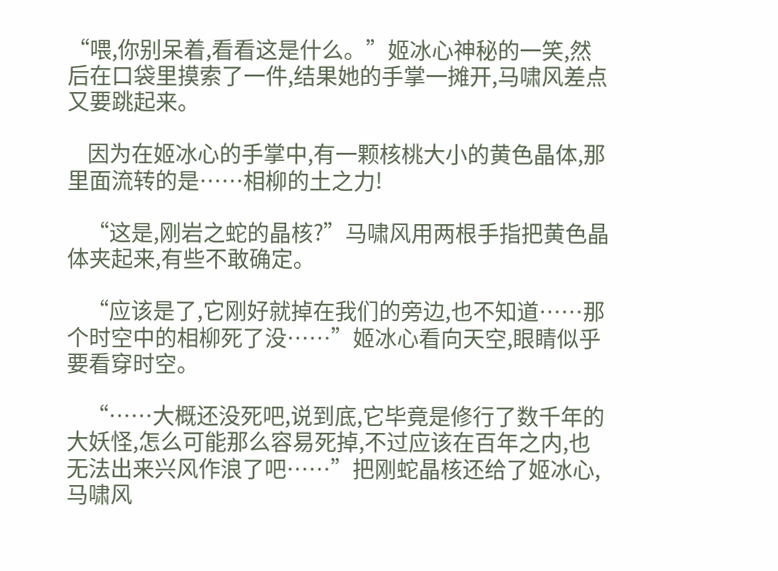“喂,你别呆着,看看这是什么。”姬冰心神秘的一笑,然后在口袋里摸索了一件,结果她的手掌一摊开,马啸风差点又要跳起来。

    因为在姬冰心的手掌中,有一颗核桃大小的黄色晶体,那里面流转的是……相柳的土之力!

    “这是,刚岩之蛇的晶核?”马啸风用两根手指把黄色晶体夹起来,有些不敢确定。

    “应该是了,它刚好就掉在我们的旁边,也不知道……那个时空中的相柳死了没……”姬冰心看向天空,眼睛似乎要看穿时空。

    “……大概还没死吧,说到底,它毕竟是修行了数千年的大妖怪,怎么可能那么容易死掉,不过应该在百年之内,也无法出来兴风作浪了吧……”把刚蛇晶核还给了姬冰心,马啸风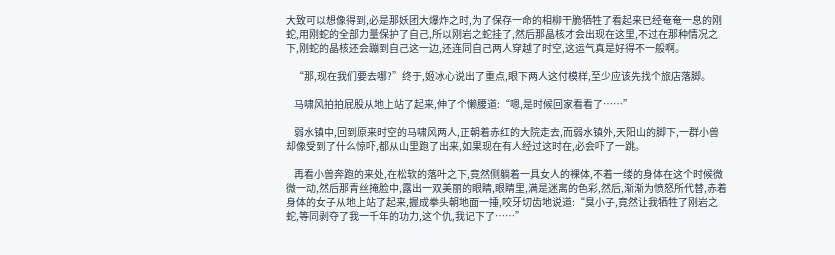大致可以想像得到,必是那妖团大爆炸之时,为了保存一命的相柳干脆牺牲了看起来已经奄奄一息的刚蛇,用刚蛇的全部力量保护了自己,所以刚岩之蛇挂了,然后那晶核才会出现在这里,不过在那种情况之下,刚蛇的晶核还会蹦到自己这一边,还连同自己两人穿越了时空,这运气真是好得不一般啊。

    “那,现在我们要去哪?”终于,姬冰心说出了重点,眼下两人这付模样,至少应该先找个旅店落脚。

    马啸风拍拍屁股从地上站了起来,伸了个懒腰道:“嗯,是时候回家看看了……”

    弱水镇中,回到原来时空的马啸风两人,正朝着赤红的大院走去,而弱水镇外,天阳山的脚下,一群小兽却像受到了什么惊吓,都从山里跑了出来,如果现在有人经过这时在,必会吓了一跳。

    再看小兽奔跑的来处,在松软的落叶之下,竟然侧躺着一具女人的裸体,不着一缕的身体在这个时候微微一动,然后那青丝掩脸中,露出一双美丽的眼睛,眼睛里,满是迷离的色彩,然后,渐渐为愤怒所代替,赤着身体的女子从地上站了起来,握成拳头朝地面一捶,咬牙切齿地说道:“臭小子,竟然让我牺牲了刚岩之蛇,等同剥夺了我一千年的功力,这个仇,我记下了……”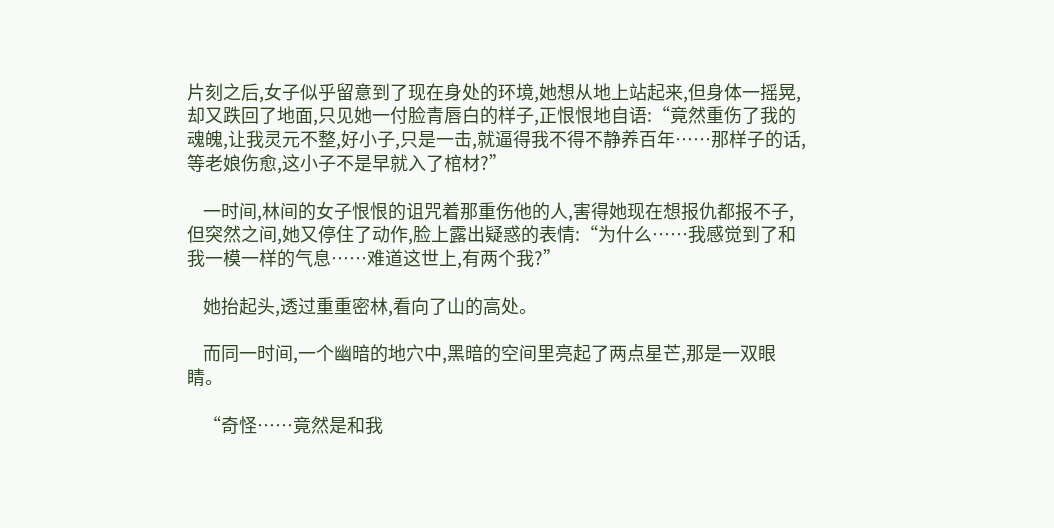片刻之后,女子似乎留意到了现在身处的环境,她想从地上站起来,但身体一摇晃,却又跌回了地面,只见她一付脸青唇白的样子,正恨恨地自语:“竟然重伤了我的魂魄,让我灵元不整,好小子,只是一击,就逼得我不得不静养百年……那样子的话,等老娘伤愈,这小子不是早就入了棺材?”

    一时间,林间的女子恨恨的诅咒着那重伤他的人,害得她现在想报仇都报不子,但突然之间,她又停住了动作,脸上露出疑惑的表情:“为什么……我感觉到了和我一模一样的气息……难道这世上,有两个我?”

    她抬起头,透过重重密林,看向了山的高处。

    而同一时间,一个幽暗的地穴中,黑暗的空间里亮起了两点星芒,那是一双眼睛。

    “奇怪……竟然是和我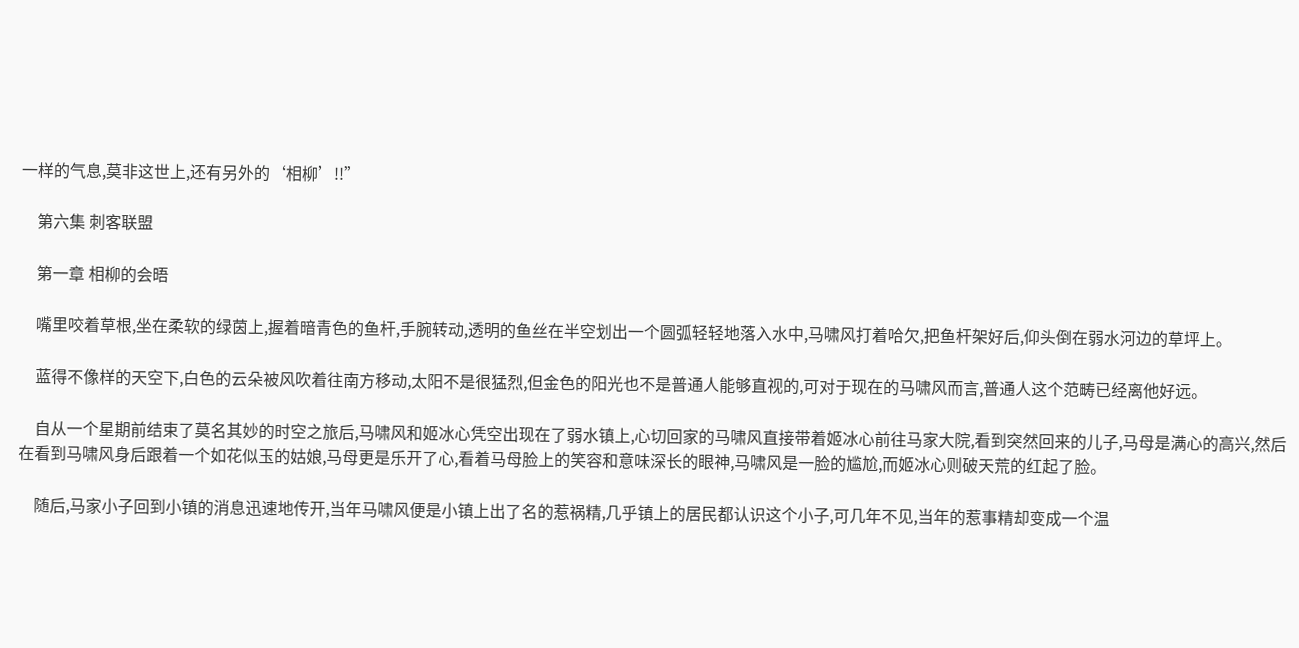一样的气息,莫非这世上,还有另外的‘相柳’!!”

    第六集 刺客联盟

    第一章 相柳的会晤

    嘴里咬着草根,坐在柔软的绿茵上,握着暗青色的鱼杆,手腕转动,透明的鱼丝在半空划出一个圆弧轻轻地落入水中,马啸风打着哈欠,把鱼杆架好后,仰头倒在弱水河边的草坪上。

    蓝得不像样的天空下,白色的云朵被风吹着往南方移动,太阳不是很猛烈,但金色的阳光也不是普通人能够直视的,可对于现在的马啸风而言,普通人这个范畴已经离他好远。

    自从一个星期前结束了莫名其妙的时空之旅后,马啸风和姬冰心凭空出现在了弱水镇上,心切回家的马啸风直接带着姬冰心前往马家大院,看到突然回来的儿子,马母是满心的高兴,然后在看到马啸风身后跟着一个如花似玉的姑娘,马母更是乐开了心,看着马母脸上的笑容和意味深长的眼神,马啸风是一脸的尴尬,而姬冰心则破天荒的红起了脸。

    随后,马家小子回到小镇的消息迅速地传开,当年马啸风便是小镇上出了名的惹祸精,几乎镇上的居民都认识这个小子,可几年不见,当年的惹事精却变成一个温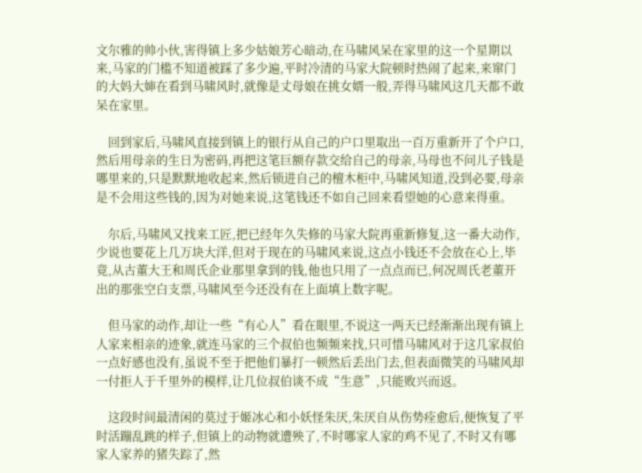文尔雅的帅小伙,害得镇上多少姑娘芳心暗动,在马啸风呆在家里的这一个星期以来,马家的门槛不知道被踩了多少遍,平时冷清的马家大院顿时热闹了起来,来窜门的大妈大婶在看到马啸风时,就像是丈母娘在挑女婿一般,弄得马啸风这几天都不敢呆在家里。

    回到家后,马啸风直接到镇上的银行从自己的户口里取出一百万重新开了个户口,然后用母亲的生日为密码,再把这笔巨额存款交给自己的母亲,马母也不问儿子钱是哪里来的,只是默默地收起来,然后锁进自己的檀木柜中,马啸风知道,没到必要,母亲是不会用这些钱的,因为对她来说,这笔钱还不如自己回来看望她的心意来得重。

    尔后,马啸风又找来工匠,把已经年久失修的马家大院再重新修复,这一番大动作,少说也要花上几万块大洋,但对于现在的马啸风来说,这点小钱还不会放在心上,毕竟,从古董大王和周氏企业那里拿到的钱,他也只用了一点点而已,何况周氏老董开出的那张空白支票,马啸风至今还没有在上面填上数字呢。

    但马家的动作,却让一些“有心人”看在眼里,不说这一两天已经渐渐出现有镇上人家来相亲的迹象,就连马家的三个叔伯也频频来找,只可惜马啸风对于这几家叔伯一点好感也没有,虽说不至于把他们暴打一顿然后丢出门去,但表面微笑的马啸风却一付拒人于千里外的模样,让几位叔伯谈不成“生意”,只能败兴而返。

    这段时间最清闲的莫过于姬冰心和小妖怪朱厌,朱厌自从伤势痊愈后,便恢复了平时活蹦乱跳的样子,但镇上的动物就遭殃了,不时哪家人家的鸡不见了,不时又有哪家人家养的猪失踪了,然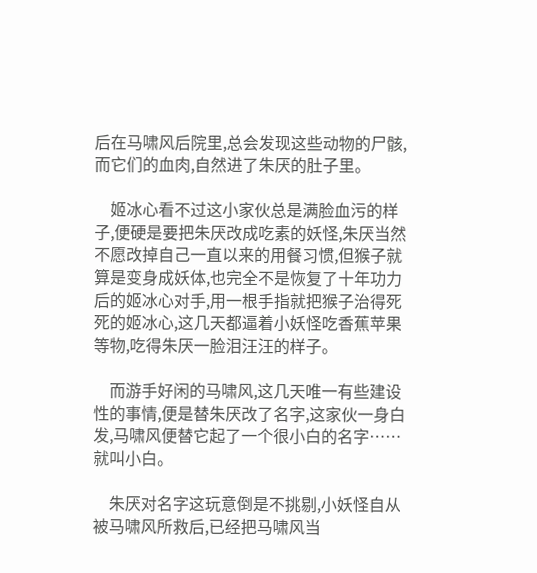后在马啸风后院里,总会发现这些动物的尸骸,而它们的血肉,自然进了朱厌的肚子里。

    姬冰心看不过这小家伙总是满脸血污的样子,便硬是要把朱厌改成吃素的妖怪,朱厌当然不愿改掉自己一直以来的用餐习惯,但猴子就算是变身成妖体,也完全不是恢复了十年功力后的姬冰心对手,用一根手指就把猴子治得死死的姬冰心,这几天都逼着小妖怪吃香蕉苹果等物,吃得朱厌一脸泪汪汪的样子。

    而游手好闲的马啸风,这几天唯一有些建设性的事情,便是替朱厌改了名字,这家伙一身白发,马啸风便替它起了一个很小白的名字……就叫小白。

    朱厌对名字这玩意倒是不挑剔,小妖怪自从被马啸风所救后,已经把马啸风当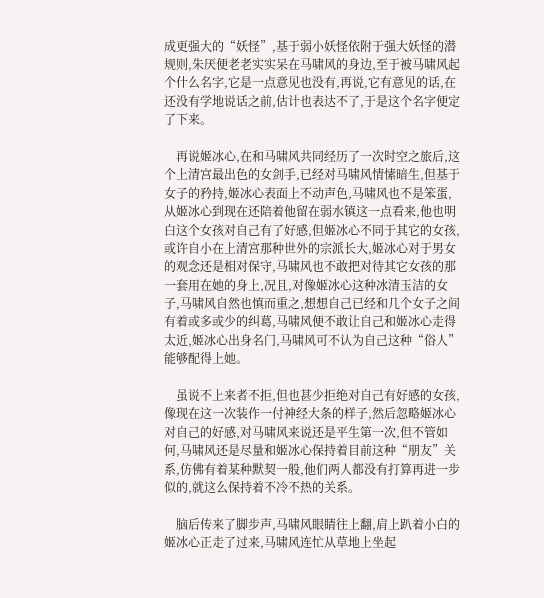成更强大的“妖怪”,基于弱小妖怪依附于强大妖怪的潜规则,朱厌便老老实实呆在马啸风的身边,至于被马啸风起个什么名字,它是一点意见也没有,再说,它有意见的话,在还没有学地说话之前,估计也表达不了,于是这个名字便定了下来。

    再说姬冰心,在和马啸风共同经历了一次时空之旅后,这个上清宫最出色的女剑手,已经对马啸风情愫暗生,但基于女子的矜持,姬冰心表面上不动声色,马啸风也不是笨蛋,从姬冰心到现在还陪着他留在弱水镇这一点看来,他也明白这个女孩对自己有了好感,但姬冰心不同于其它的女孩,或许自小在上清宫那种世外的宗派长大,姬冰心对于男女的观念还是相对保守,马啸风也不敢把对待其它女孩的那一套用在她的身上,况且,对像姬冰心这种冰清玉洁的女子,马啸风自然也慎而重之,想想自己已经和几个女子之间有着或多或少的纠葛,马啸风便不敢让自己和姬冰心走得太近,姬冰心出身名门,马啸风可不认为自己这种“俗人”能够配得上她。

    虽说不上来者不拒,但也甚少拒绝对自己有好感的女孩,像现在这一次装作一付神经大条的样子,然后忽略姬冰心对自己的好感,对马啸风来说还是平生第一次,但不管如何,马啸风还是尽量和姬冰心保持着目前这种“朋友”关系,仿佛有着某种默契一般,他们两人都没有打算再进一步似的,就这么保持着不冷不热的关系。

    脑后传来了脚步声,马啸风眼睛往上翻,肩上趴着小白的姬冰心正走了过来,马啸风连忙从草地上坐起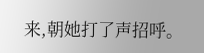来,朝她打了声招呼。